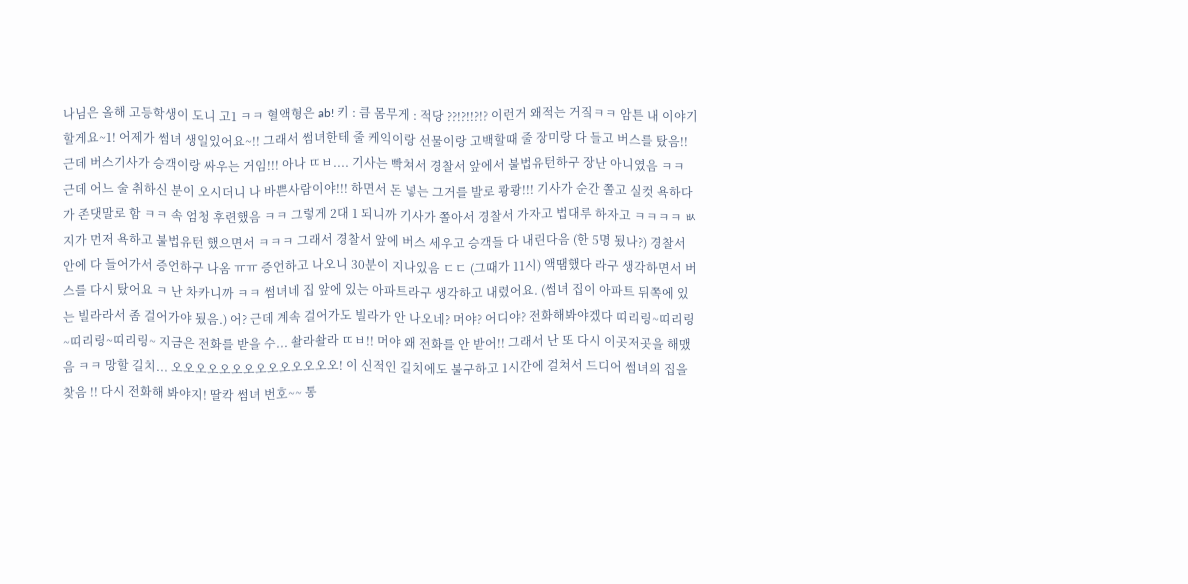나님은 올해 고등학생이 도니 고1 ㅋㅋ 혈액형은 ab! 키 : 큼 몸무게 : 적당 ??!?!!?!? 이런거 왜적는 거짘ㅋㅋ 암튼 내 이야기 할게요~1! 어제가 썸녀 생일있어요~!! 그래서 썸녀한테 줄 케익이랑 선물이랑 고백할때 줄 장미랑 다 들고 버스를 탔음!!근데 버스기사가 승객이랑 싸우는 거임!!! 아나 ㄸㅂ.... 기사는 빡쳐서 경찰서 앞에서 불법유턴하구 장난 아니였음 ㅋㅋ 근데 어느 술 취하신 분이 오시더니 나 바쁜사람이야!!! 하면서 돈 넣는 그거를 발로 쾅쾅!!! 기사가 순간 쫄고 실컷 욕하다가 존댓말로 함 ㅋㅋ 속 엄청 후련했음 ㅋㅋ 그렇게 2대 1 되니까 기사가 쫄아서 경찰서 가자고 법대루 하자고 ㅋㅋㅋㅋ ㅄ 지가 먼저 욕하고 불법유턴 했으면서 ㅋㅋㅋ 그래서 경찰서 앞에 버스 세우고 승객들 다 내린다음 (한 5명 됬나?) 경찰서 안에 다 들어가서 증언하구 나옴 ㅠㅠ 증언하고 나오니 30분이 지나있음 ㄷㄷ (그때가 11시) 액땜했다 라구 생각하면서 버스를 다시 탔어요 ㅋ 난 차카니까 ㅋㅋ 썸녀네 집 앞에 있는 아파트라구 생각하고 내렸어요. (썸녀 집이 아파트 뒤쪽에 있는 빌라라서 좀 걸어가야 됬음.) 어? 근데 계속 걸어가도 빌라가 안 나오네? 머야? 어디야? 전화해봐야겠다 띠리링~띠리링~띠리링~띠리링~ 지금은 전화를 받을 수... 솰라솰라 ㄸㅂ!! 머야 왜 전화를 안 받어!! 그래서 난 또 다시 이곳저곳을 해맸음 ㅋㅋ 망할 길치... 오오오오오오오오오오오오오오! 이 신적인 길치에도 불구하고 1시간에 걸쳐서 드디어 썸녀의 집을 찾음 !! 다시 전화해 봐야지! 딸칵 썸녀 번호~~ 통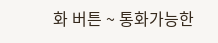화 버튼 ~ 통화가능한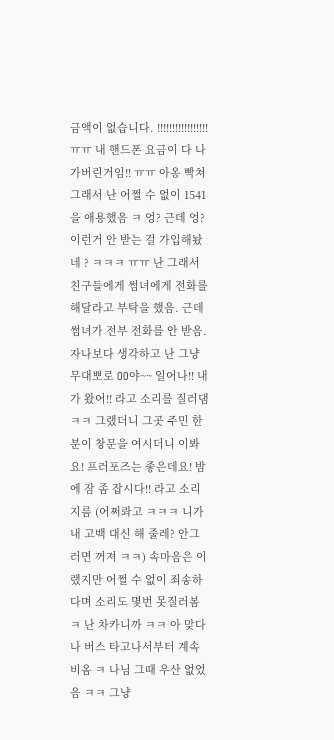금액이 없습니다. !!!!!!!!!!!!!!!!! ㅠㅠ 내 핸드폰 요금이 다 나가버린거임!! ㅠㅠ 아옹 빡쳐 그래서 난 어쩔 수 없이 1541을 애용했음 ㅋ 엉? 근데 엉? 이런거 안 받는 걸 가입해놨네 ? ㅋㅋㅋ ㅠㅠ 난 그래서 친구들에게 썸녀에게 전화를 해달라고 부탁을 했음. 근데 썸녀가 전부 전화를 안 받음. 자나보다 생각하고 난 그냥 무대뽀로 OO야~~ 일어나!! 내가 왔어!! 라고 소리를 질러댐 ㅋㅋ 그랬더니 그곳 주민 한분이 창문을 여시더니 이봐요! 프러포즈는 좋은데요! 밤에 잠 좀 잡시다!! 라고 소리지름 (어쩌롸고 ㅋㅋㅋ 니가 내 고백 대신 해 줄레? 안그러면 꺼져 ㅋㅋ) 속마음은 이랬지만 어쩔 수 없이 죄송하다며 소리도 몇번 못질러봄 ㅋ 난 차카니까 ㅋㅋ 아 맞다 나 버스 타고나서부터 계속 비옴 ㅋ 나님 그때 우산 없었음 ㅋㅋ 그냥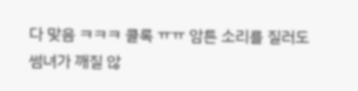다 맞음 ㅋㅋㅋ 콜록 ㅠㅠ 암튼 소리를 질러도 썸녀가 깨질 않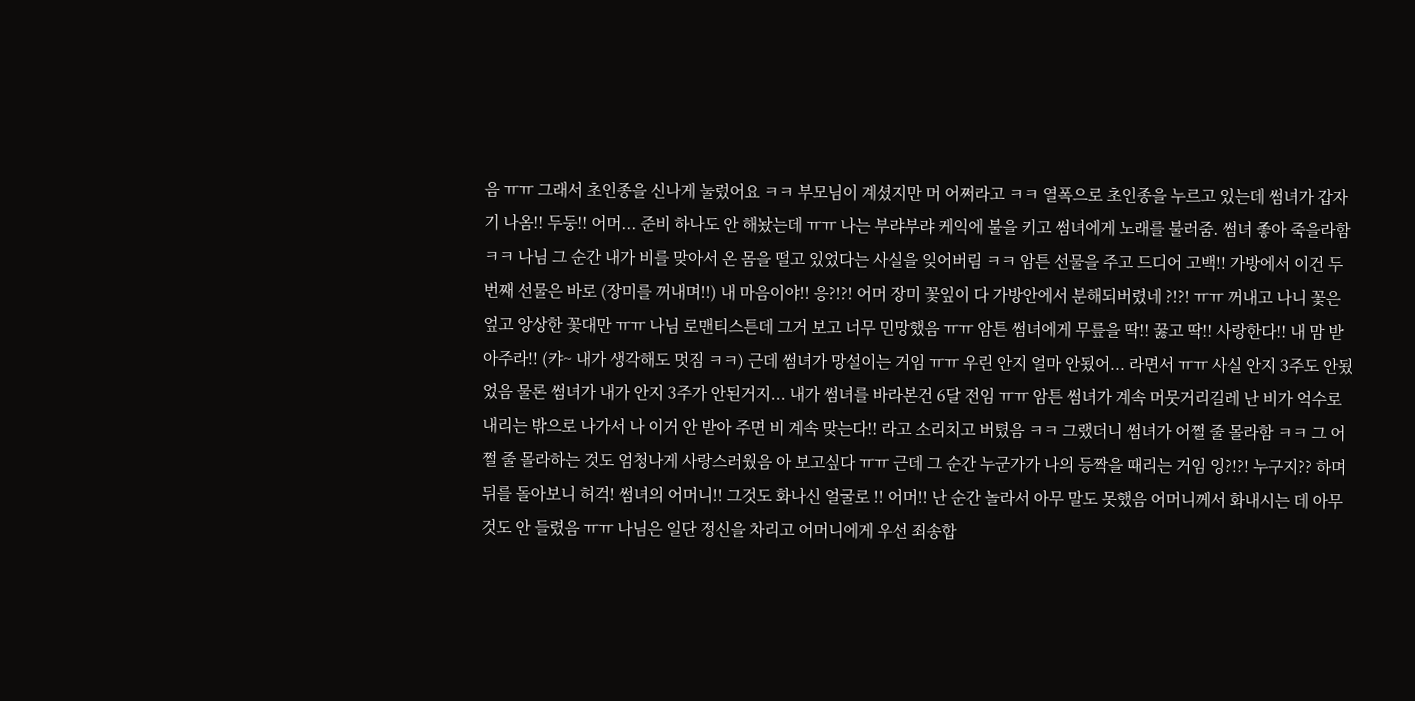음 ㅠㅠ 그래서 초인종을 신나게 눌렀어요 ㅋㅋ 부모님이 계셨지만 머 어쩌라고 ㅋㅋ 열폭으로 초인종을 누르고 있는데 썸녀가 갑자기 나옴!! 두둥!! 어머... 준비 하나도 안 해놨는데 ㅠㅠ 나는 부랴부랴 케익에 불을 키고 썸녀에게 노래를 불러줌. 썸녀 좋아 죽을라함 ㅋㅋ 나님 그 순간 내가 비를 맞아서 온 몸을 떨고 있었다는 사실을 잊어버림 ㅋㅋ 암튼 선물을 주고 드디어 고백!! 가방에서 이건 두번째 선물은 바로 (장미를 꺼내며!!) 내 마음이야!! 응?!?! 어머 장미 꽃잎이 다 가방안에서 분해되버렸네 ?!?! ㅠㅠ 꺼내고 나니 꽃은 엎고 앙상한 꽃대만 ㅠㅠ 나님 로맨티스튼데 그거 보고 너무 민망했음 ㅠㅠ 암튼 썸녀에게 무릎을 딱!! 꿇고 딱!! 사랑한다!! 내 맘 받아주라!! (캬~ 내가 생각해도 멋짐 ㅋㅋ) 근데 썸녀가 망설이는 거임 ㅠㅠ 우린 안지 얼마 안됬어... 라면서 ㅠㅠ 사실 안지 3주도 안됬었음 물론 썸녀가 내가 안지 3주가 안된거지... 내가 썸녀를 바라본건 6달 전임 ㅠㅠ 암튼 썸녀가 계속 머뭇거리길레 난 비가 억수로 내리는 밖으로 나가서 나 이거 안 받아 주면 비 계속 맞는다!! 라고 소리치고 버텼음 ㅋㅋ 그랬더니 썸녀가 어쩔 줄 몰라함 ㅋㅋ 그 어쩔 줄 몰라하는 것도 엄청나게 사랑스러웠음 아 보고싶다 ㅠㅠ 근데 그 순간 누군가가 나의 등짝을 때리는 거임 잉?!?! 누구지?? 하며 뒤를 돌아보니 허걱! 썸녀의 어머니!! 그것도 화나신 얼굴로 !! 어머!! 난 순간 놀라서 아무 말도 못했음 어머니께서 화내시는 데 아무것도 안 들렸음 ㅠㅠ 나님은 일단 정신을 차리고 어머니에게 우선 죄송합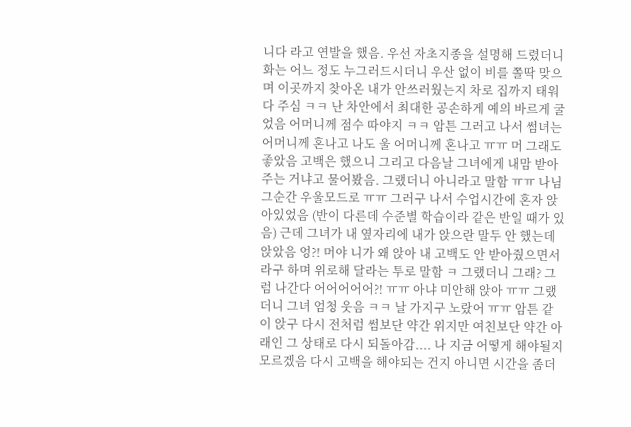니다 라고 연발을 했음. 우선 자초지종을 설명해 드렸더니 화는 어느 정도 누그러드시더니 우산 없이 비를 쫄딱 맞으며 이곳까지 찾아온 내가 안쓰러웠는지 차로 집까지 태워다 주심 ㅋㅋ 난 차안에서 최대한 공손하게 예의 바르게 굴었음 어머니께 점수 따야지 ㅋㅋ 암튼 그러고 나서 썸녀는 어머니께 혼나고 나도 울 어머니께 혼나고 ㅠㅠ 머 그래도 좋았음 고백은 했으니 그리고 다음날 그녀에게 내맘 받아주는 거냐고 물어봤음. 그랬더니 아니라고 말함 ㅠㅠ 나님 그순간 우울모드로 ㅠㅠ 그러구 나서 수업시간에 혼자 앉아있었음 (반이 다른데 수준별 학습이라 같은 반일 때가 있음) 근데 그녀가 내 옆자리에 내가 앉으란 말두 안 했는데 앉았음 엉?! 머야 니가 왜 앉아 내 고백도 안 받아줬으면서 라구 하며 위로해 달라는 투로 말함 ㅋ 그랬더니 그래? 그럼 나간다 어어어어어?! ㅠㅠ 아냐 미안해 앉아 ㅠㅠ 그랬더니 그녀 엄청 웃음 ㅋㅋ 날 가지구 노랐어 ㅠㅠ 암튼 같이 앉구 다시 전처럼 썸보단 약간 위지만 여친보단 약간 아래인 그 상태로 다시 되돌아감.... 나 지금 어떻게 해야될지 모르겠음 다시 고백을 해야되는 건지 아니면 시간을 좀더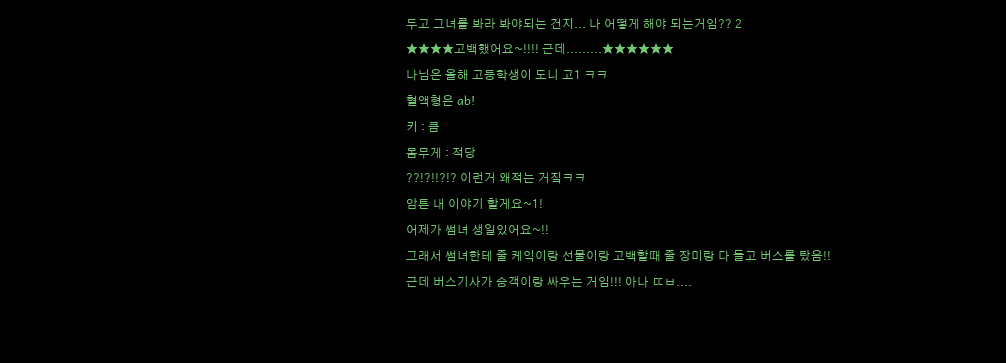두고 그녀를 봐라 봐야되는 건지... 나 어떻게 해야 되는거임?? 2
★★★★고백했어요~!!!! 근데.........★★★★★★
나님은 올해 고등학생이 도니 고1 ㅋㅋ
혈액형은 ab!
키 : 큼
몸무게 : 적당
??!?!!?!? 이런거 왜적는 거짘ㅋㅋ
암튼 내 이야기 할게요~1!
어제가 썸녀 생일있어요~!!
그래서 썸녀한테 줄 케익이랑 선물이랑 고백할때 줄 장미랑 다 들고 버스를 탔음!!
근데 버스기사가 승객이랑 싸우는 거임!!! 아나 ㄸㅂ....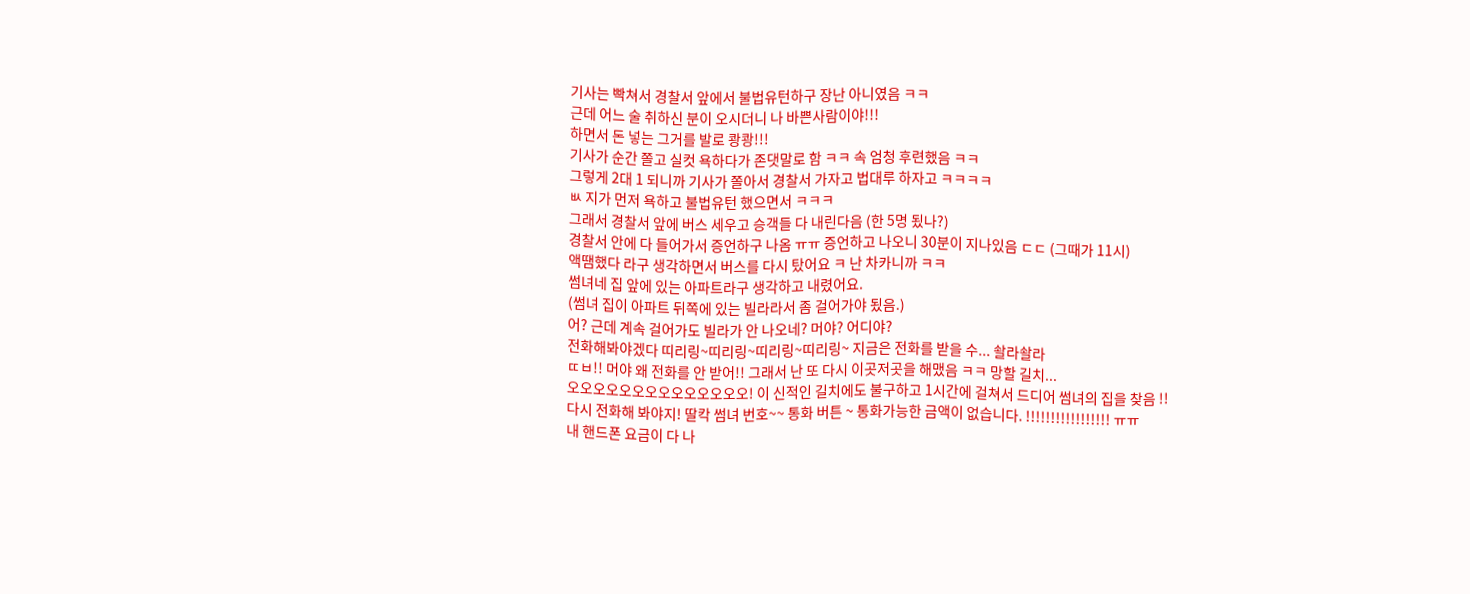기사는 빡쳐서 경찰서 앞에서 불법유턴하구 장난 아니였음 ㅋㅋ
근데 어느 술 취하신 분이 오시더니 나 바쁜사람이야!!!
하면서 돈 넣는 그거를 발로 쾅쾅!!!
기사가 순간 쫄고 실컷 욕하다가 존댓말로 함 ㅋㅋ 속 엄청 후련했음 ㅋㅋ
그렇게 2대 1 되니까 기사가 쫄아서 경찰서 가자고 법대루 하자고 ㅋㅋㅋㅋ
ㅄ 지가 먼저 욕하고 불법유턴 했으면서 ㅋㅋㅋ
그래서 경찰서 앞에 버스 세우고 승객들 다 내린다음 (한 5명 됬나?)
경찰서 안에 다 들어가서 증언하구 나옴 ㅠㅠ 증언하고 나오니 30분이 지나있음 ㄷㄷ (그때가 11시)
액땜했다 라구 생각하면서 버스를 다시 탔어요 ㅋ 난 차카니까 ㅋㅋ
썸녀네 집 앞에 있는 아파트라구 생각하고 내렸어요.
(썸녀 집이 아파트 뒤쪽에 있는 빌라라서 좀 걸어가야 됬음.)
어? 근데 계속 걸어가도 빌라가 안 나오네? 머야? 어디야?
전화해봐야겠다 띠리링~띠리링~띠리링~띠리링~ 지금은 전화를 받을 수... 솰라솰라
ㄸㅂ!! 머야 왜 전화를 안 받어!! 그래서 난 또 다시 이곳저곳을 해맸음 ㅋㅋ 망할 길치...
오오오오오오오오오오오오오오! 이 신적인 길치에도 불구하고 1시간에 걸쳐서 드디어 썸녀의 집을 찾음 !!
다시 전화해 봐야지! 딸칵 썸녀 번호~~ 통화 버튼 ~ 통화가능한 금액이 없습니다. !!!!!!!!!!!!!!!!! ㅠㅠ
내 핸드폰 요금이 다 나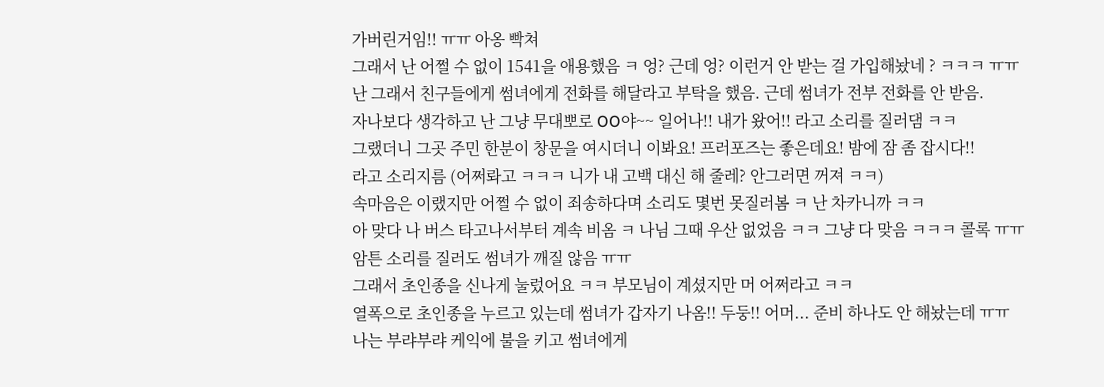가버린거임!! ㅠㅠ 아옹 빡쳐
그래서 난 어쩔 수 없이 1541을 애용했음 ㅋ 엉? 근데 엉? 이런거 안 받는 걸 가입해놨네 ? ㅋㅋㅋ ㅠㅠ
난 그래서 친구들에게 썸녀에게 전화를 해달라고 부탁을 했음. 근데 썸녀가 전부 전화를 안 받음.
자나보다 생각하고 난 그냥 무대뽀로 OO야~~ 일어나!! 내가 왔어!! 라고 소리를 질러댐 ㅋㅋ
그랬더니 그곳 주민 한분이 창문을 여시더니 이봐요! 프러포즈는 좋은데요! 밤에 잠 좀 잡시다!!
라고 소리지름 (어쩌롸고 ㅋㅋㅋ 니가 내 고백 대신 해 줄레? 안그러면 꺼져 ㅋㅋ)
속마음은 이랬지만 어쩔 수 없이 죄송하다며 소리도 몇번 못질러봄 ㅋ 난 차카니까 ㅋㅋ
아 맞다 나 버스 타고나서부터 계속 비옴 ㅋ 나님 그때 우산 없었음 ㅋㅋ 그냥 다 맞음 ㅋㅋㅋ 콜록 ㅠㅠ
암튼 소리를 질러도 썸녀가 깨질 않음 ㅠㅠ
그래서 초인종을 신나게 눌렀어요 ㅋㅋ 부모님이 계셨지만 머 어쩌라고 ㅋㅋ
열폭으로 초인종을 누르고 있는데 썸녀가 갑자기 나옴!! 두둥!! 어머... 준비 하나도 안 해놨는데 ㅠㅠ
나는 부랴부랴 케익에 불을 키고 썸녀에게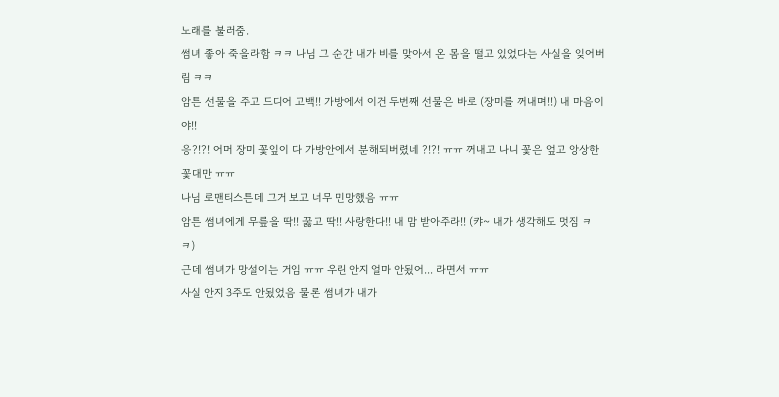노래를 불러줌.
썸녀 좋아 죽을라함 ㅋㅋ 나님 그 순간 내가 비를 맞아서 온 몸을 떨고 있었다는 사실을 잊어버림 ㅋㅋ
암튼 선물을 주고 드디어 고백!! 가방에서 이건 두번째 선물은 바로 (장미를 꺼내며!!) 내 마음이야!!
응?!?! 어머 장미 꽃잎이 다 가방안에서 분해되버렸네 ?!?! ㅠㅠ 꺼내고 나니 꽃은 엎고 앙상한 꽃대만 ㅠㅠ
나님 로맨티스튼데 그거 보고 너무 민망했음 ㅠㅠ
암튼 썸녀에게 무릎을 딱!! 꿇고 딱!! 사랑한다!! 내 맘 받아주라!! (캬~ 내가 생각해도 멋짐 ㅋㅋ)
근데 썸녀가 망설이는 거임 ㅠㅠ 우린 안지 얼마 안됬어... 라면서 ㅠㅠ
사실 안지 3주도 안됬었음 물론 썸녀가 내가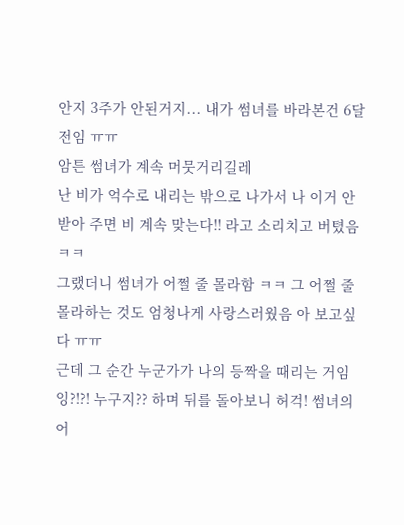안지 3주가 안된거지... 내가 썸녀를 바라본건 6달 전임 ㅠㅠ
암튼 썸녀가 계속 머뭇거리길레
난 비가 억수로 내리는 밖으로 나가서 나 이거 안 받아 주면 비 계속 맞는다!! 라고 소리치고 버텼음 ㅋㅋ
그랬더니 썸녀가 어쩔 줄 몰라함 ㅋㅋ 그 어쩔 줄 몰라하는 것도 엄청나게 사랑스러웠음 아 보고싶다 ㅠㅠ
근데 그 순간 누군가가 나의 등짝을 때리는 거임
잉?!?! 누구지?? 하며 뒤를 돌아보니 허걱! 썸녀의 어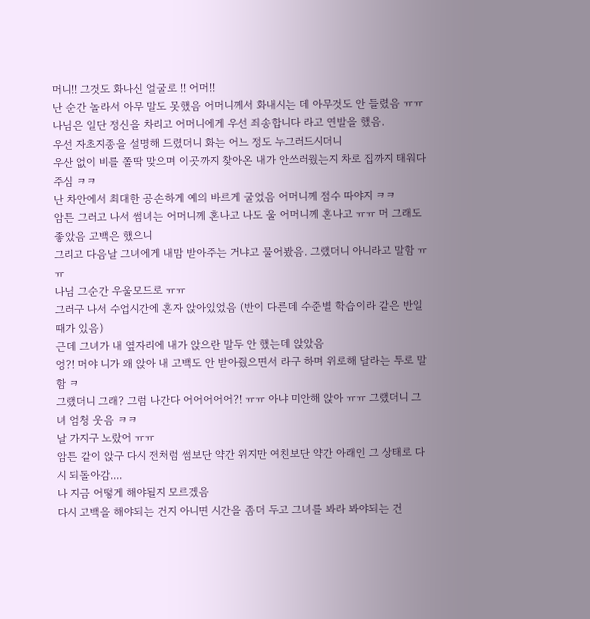머니!! 그것도 화나신 얼굴로 !! 어머!!
난 순간 놀라서 아무 말도 못했음 어머니께서 화내시는 데 아무것도 안 들렸음 ㅠㅠ
나님은 일단 정신을 차리고 어머니에게 우선 죄송합니다 라고 연발을 했음.
우선 자초지종을 설명해 드렸더니 화는 어느 정도 누그러드시더니
우산 없이 비를 쫄딱 맞으며 이곳까지 찾아온 내가 안쓰러웠는지 차로 집까지 태워다 주심 ㅋㅋ
난 차안에서 최대한 공손하게 예의 바르게 굴었음 어머니께 점수 따야지 ㅋㅋ
암튼 그러고 나서 썸녀는 어머니께 혼나고 나도 울 어머니께 혼나고 ㅠㅠ 머 그래도 좋았음 고백은 했으니
그리고 다음날 그녀에게 내맘 받아주는 거냐고 물어봤음. 그랬더니 아니라고 말함 ㅠㅠ
나님 그순간 우울모드로 ㅠㅠ
그러구 나서 수업시간에 혼자 앉아있었음 (반이 다른데 수준별 학습이라 같은 반일 때가 있음)
근데 그녀가 내 옆자리에 내가 앉으란 말두 안 했는데 앉았음
엉?! 머야 니가 왜 앉아 내 고백도 안 받아줬으면서 라구 하며 위로해 달라는 투로 말함 ㅋ
그랬더니 그래? 그럼 나간다 어어어어어?! ㅠㅠ 아냐 미안해 앉아 ㅠㅠ 그랬더니 그녀 엄청 웃음 ㅋㅋ
날 가지구 노랐어 ㅠㅠ
암튼 같이 앉구 다시 전처럼 썸보단 약간 위지만 여친보단 약간 아래인 그 상태로 다시 되돌아감....
나 지금 어떻게 해야될지 모르겠음
다시 고백을 해야되는 건지 아니면 시간을 좀더 두고 그녀를 봐라 봐야되는 건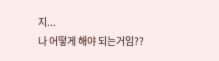지...
나 어떻게 해야 되는거임??